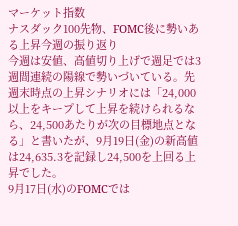マーケット指数
ナスダック100先物、FOMC後に勢いある上昇今週の振り返り
今週は安値、高値切り上げで週足では3週間連続の陽線で勢いづいている。先週末時点の上昇シナリオには「24,000以上をキープして上昇を続けられるなら、24,500あたりが次の目標地点となる」と書いたが、9月19日(金)の新高値は24,635.3を記録し24,500を上回る上昇でした。
9月17日(水)のFOMCでは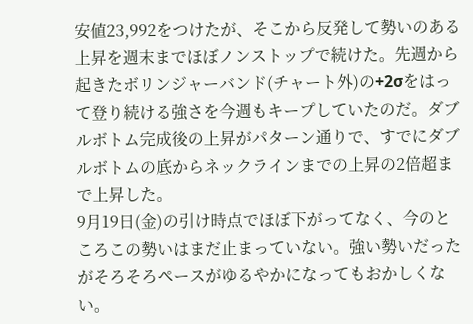安値23,992をつけたが、そこから反発して勢いのある上昇を週末までほぼノンストップで続けた。先週から起きたボリンジャーバンド(チャート外)の+2σをはって登り続ける強さを今週もキープしていたのだ。ダブルボトム完成後の上昇がパターン通りで、すでにダブルボトムの底からネックラインまでの上昇の2倍超まで上昇した。
9月19日(金)の引け時点でほぼ下がってなく、今のところこの勢いはまだ止まっていない。強い勢いだったがそろそろペースがゆるやかになってもおかしくない。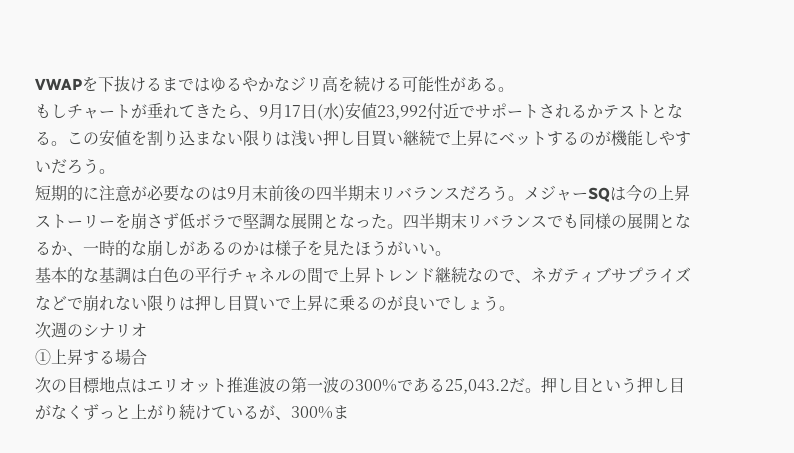VWAPを下抜けるまではゆるやかなジリ高を続ける可能性がある。
もしチャートが垂れてきたら、9月17日(水)安値23,992付近でサポートされるかテストとなる。この安値を割り込まない限りは浅い押し目買い継続で上昇にベットするのが機能しやすいだろう。
短期的に注意が必要なのは9月末前後の四半期末リバランスだろう。メジャーSQは今の上昇ストーリーを崩さず低ボラで堅調な展開となった。四半期末リバランスでも同様の展開となるか、一時的な崩しがあるのかは様子を見たほうがいい。
基本的な基調は白色の平行チャネルの間で上昇トレンド継続なので、ネガティブサプライズなどで崩れない限りは押し目買いで上昇に乗るのが良いでしょう。
次週のシナリオ
①上昇する場合
次の目標地点はエリオット推進波の第一波の300%である25,043.2だ。押し目という押し目がなくずっと上がり続けているが、300%ま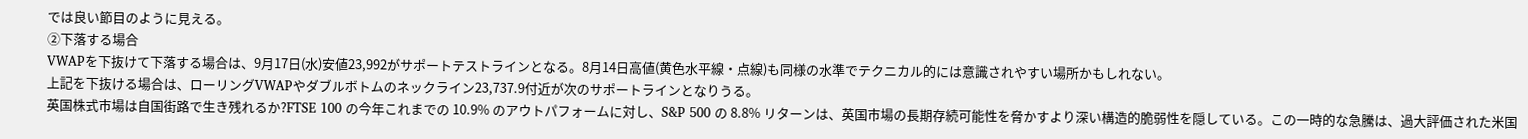では良い節目のように見える。
②下落する場合
VWAPを下抜けて下落する場合は、9月17日(水)安値23,992がサポートテストラインとなる。8月14日高値(黄色水平線・点線)も同様の水準でテクニカル的には意識されやすい場所かもしれない。
上記を下抜ける場合は、ローリングVWAPやダブルボトムのネックライン23,737.9付近が次のサポートラインとなりうる。
英国株式市場は自国街路で生き残れるか?FTSE 100 の今年これまでの 10.9% のアウトパフォームに対し、S&P 500 の 8.8% リターンは、英国市場の長期存続可能性を脅かすより深い構造的脆弱性を隠している。この一時的な急騰は、過大評価された米国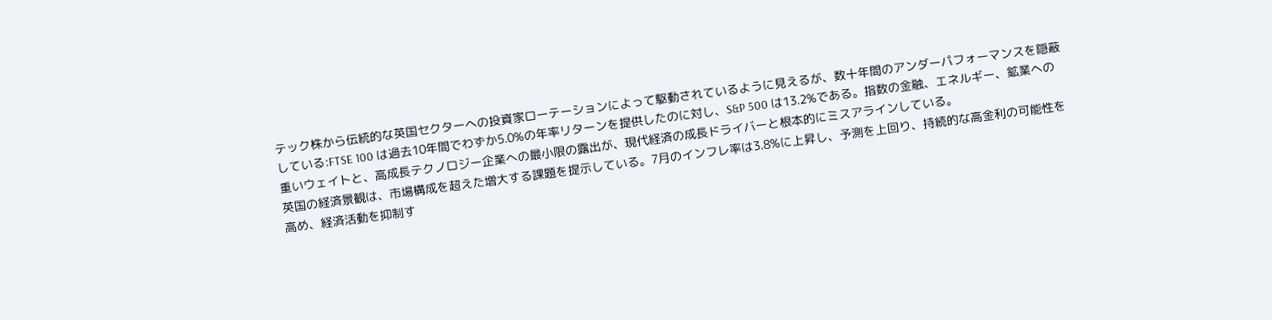テック株から伝統的な英国セクターへの投資家ローテーションによって駆動されているように見えるが、数十年間のアンダーパフォーマンスを隠蔽している:FTSE 100 は過去10年間でわずか5.0%の年率リターンを提供したのに対し、S&P 500 は13.2%である。指数の金融、エネルギー、鉱業への重いウェイトと、高成長テクノロジー企業への最小限の露出が、現代経済の成長ドライバーと根本的にミスアラインしている。
英国の経済景観は、市場構成を超えた増大する課題を提示している。7月のインフレ率は3.8%に上昇し、予測を上回り、持続的な高金利の可能性を高め、経済活動を抑制す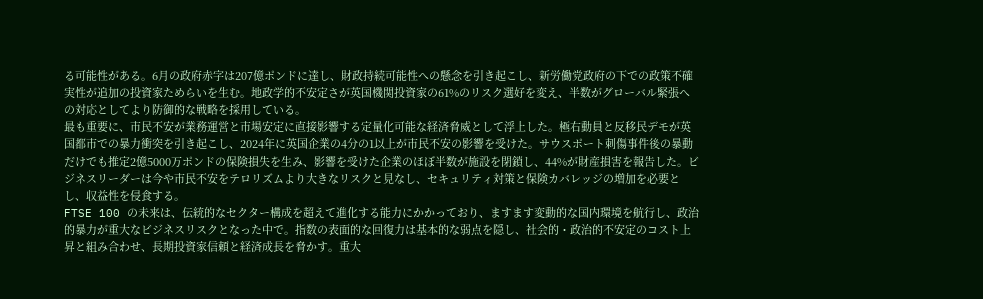る可能性がある。6月の政府赤字は207億ポンドに達し、財政持続可能性への懸念を引き起こし、新労働党政府の下での政策不確実性が追加の投資家ためらいを生む。地政学的不安定さが英国機関投資家の61%のリスク選好を変え、半数がグローバル緊張への対応としてより防御的な戦略を採用している。
最も重要に、市民不安が業務運営と市場安定に直接影響する定量化可能な経済脅威として浮上した。極右動員と反移民デモが英国都市での暴力衝突を引き起こし、2024年に英国企業の4分の1以上が市民不安の影響を受けた。サウスポート刺傷事件後の暴動だけでも推定2億5000万ポンドの保険損失を生み、影響を受けた企業のほぼ半数が施設を閉鎖し、44%が財産損害を報告した。ビジネスリーダーは今や市民不安をテロリズムより大きなリスクと見なし、セキュリティ対策と保険カバレッジの増加を必要とし、収益性を侵食する。
FTSE 100 の未来は、伝統的なセクター構成を超えて進化する能力にかかっており、ますます変動的な国内環境を航行し、政治的暴力が重大なビジネスリスクとなった中で。指数の表面的な回復力は基本的な弱点を隠し、社会的・政治的不安定のコスト上昇と組み合わせ、長期投資家信頼と経済成長を脅かす。重大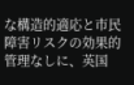な構造的適応と市民障害リスクの効果的管理なしに、英国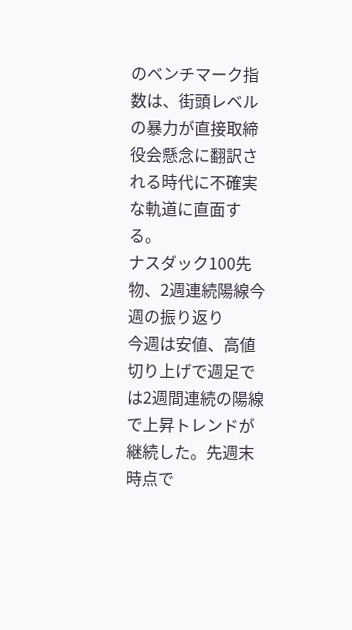のベンチマーク指数は、街頭レベルの暴力が直接取締役会懸念に翻訳される時代に不確実な軌道に直面する。
ナスダック100先物、2週連続陽線今週の振り返り
今週は安値、高値切り上げで週足では2週間連続の陽線で上昇トレンドが継続した。先週末時点で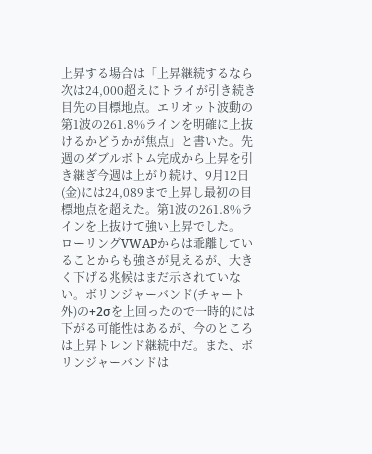上昇する場合は「上昇継続するなら次は24,000超えにトライが引き続き目先の目標地点。エリオット波動の第1波の261.8%ラインを明確に上抜けるかどうかが焦点」と書いた。先週のダブルボトム完成から上昇を引き継ぎ今週は上がり続け、9月12日(金)には24,089まで上昇し最初の目標地点を超えた。第1波の261.8%ラインを上抜けて強い上昇でした。
ローリングVWAPからは乖離していることからも強さが見えるが、大きく下げる兆候はまだ示されていない。ボリンジャーバンド(チャート外)の+2σを上回ったので一時的には下がる可能性はあるが、今のところは上昇トレンド継続中だ。また、ボリンジャーバンドは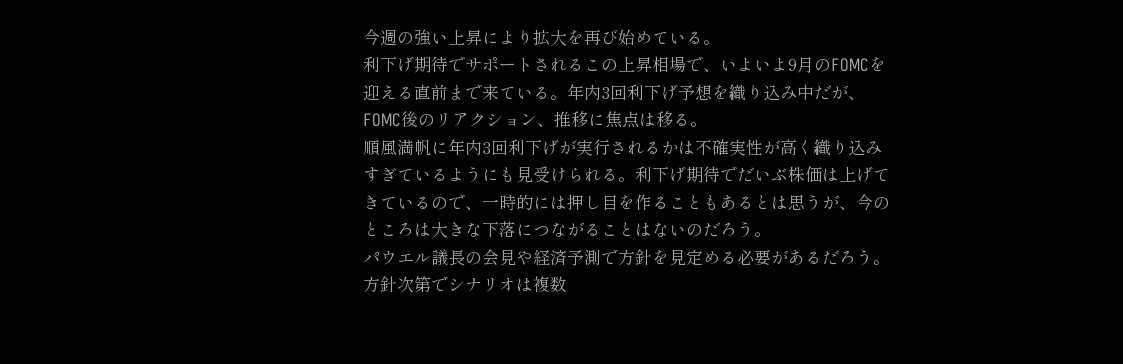今週の強い上昇により拡大を再び始めている。
利下げ期待でサポートされるこの上昇相場で、いよいよ9月のFOMCを迎える直前まで来ている。年内3回利下げ予想を織り込み中だが、FOMC後のリアクション、推移に焦点は移る。
順風満帆に年内3回利下げが実行されるかは不確実性が高く織り込みすぎているようにも見受けられる。利下げ期待でだいぶ株価は上げてきているので、一時的には押し目を作ることもあるとは思うが、今のところは大きな下落につながることはないのだろう。
パウエル議長の会見や経済予測で方針を見定める必要があるだろう。方針次第でシナリオは複数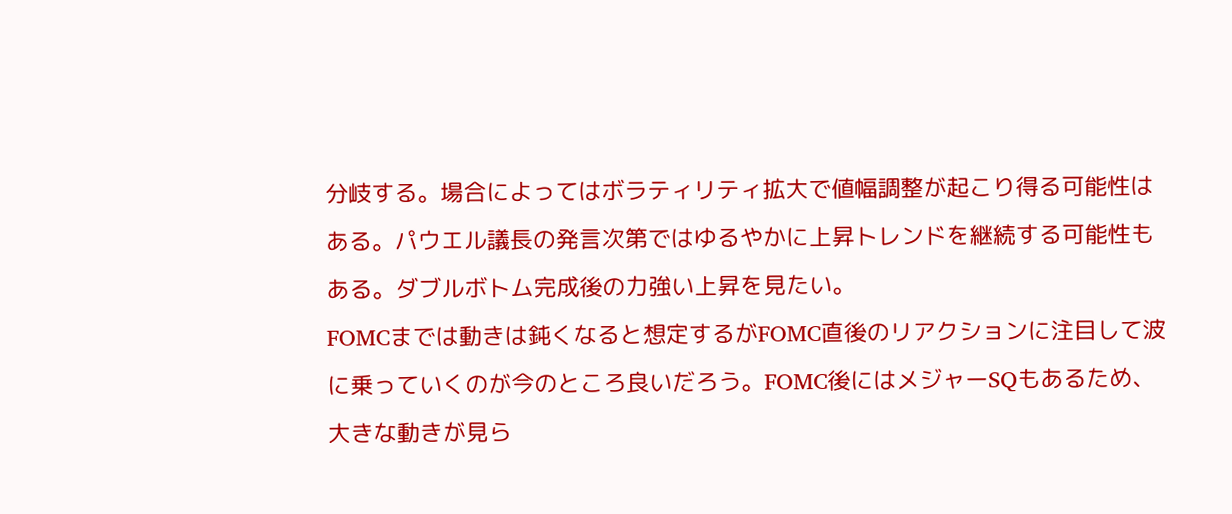分岐する。場合によってはボラティリティ拡大で値幅調整が起こり得る可能性はある。パウエル議長の発言次第ではゆるやかに上昇トレンドを継続する可能性もある。ダブルボトム完成後の力強い上昇を見たい。
FOMCまでは動きは鈍くなると想定するがFOMC直後のリアクションに注目して波に乗っていくのが今のところ良いだろう。FOMC後にはメジャーSQもあるため、大きな動きが見ら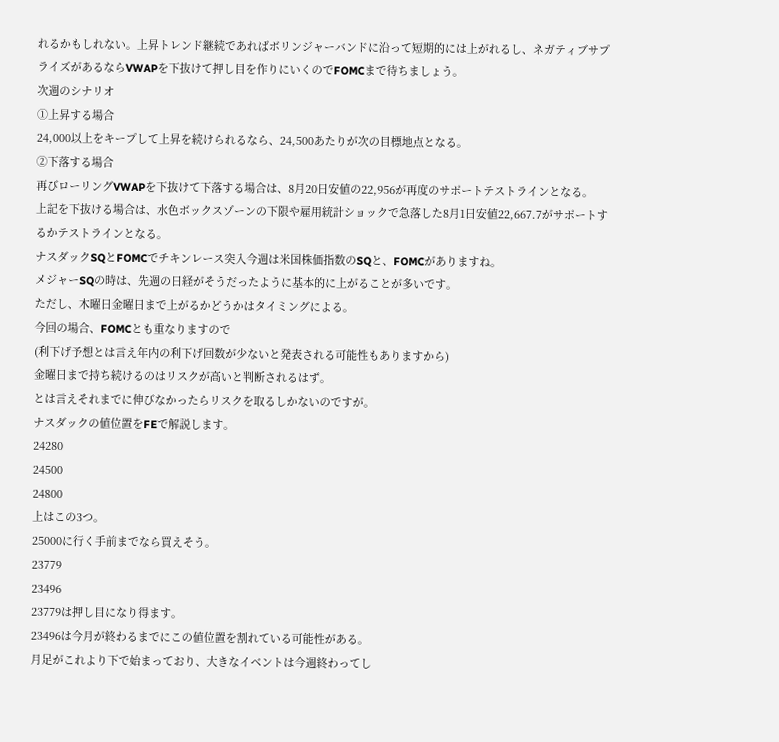れるかもしれない。上昇トレンド継続であればボリンジャーバンドに沿って短期的には上がれるし、ネガティブサプライズがあるならVWAPを下抜けて押し目を作りにいくのでFOMCまで待ちましょう。
次週のシナリオ
①上昇する場合
24,000以上をキープして上昇を続けられるなら、24,500あたりが次の目標地点となる。
②下落する場合
再びローリングVWAPを下抜けて下落する場合は、8月20日安値の22,956が再度のサポートテストラインとなる。
上記を下抜ける場合は、水色ボックスゾーンの下限や雇用統計ショックで急落した8月1日安値22,667.7がサポートするかテストラインとなる。
ナスダックSQとFOMCでチキンレース突入今週は米国株価指数のSQと、FOMCがありますね。
メジャーSQの時は、先週の日経がそうだったように基本的に上がることが多いです。
ただし、木曜日金曜日まで上がるかどうかはタイミングによる。
今回の場合、FOMCとも重なりますので
(利下げ予想とは言え年内の利下げ回数が少ないと発表される可能性もありますから)
金曜日まで持ち続けるのはリスクが高いと判断されるはず。
とは言えそれまでに伸びなかったらリスクを取るしかないのですが。
ナスダックの値位置をFEで解説します。
24280
24500
24800
上はこの3つ。
25000に行く手前までなら買えそう。
23779
23496
23779は押し目になり得ます。
23496は今月が終わるまでにこの値位置を割れている可能性がある。
月足がこれより下で始まっており、大きなイベントは今週終わってし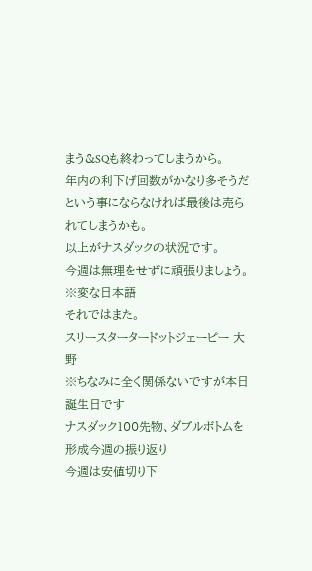まう&SQも終わってしまうから。
年内の利下げ回数がかなり多そうだという事にならなければ最後は売られてしまうかも。
以上がナスダックの状況です。
今週は無理をせずに頑張りましょう。
※変な日本語
それではまた。
スリースタータードットジェーピー 大野
※ちなみに全く関係ないですが本日誕生日です
ナスダック100先物、ダブルボトムを形成今週の振り返り
今週は安値切り下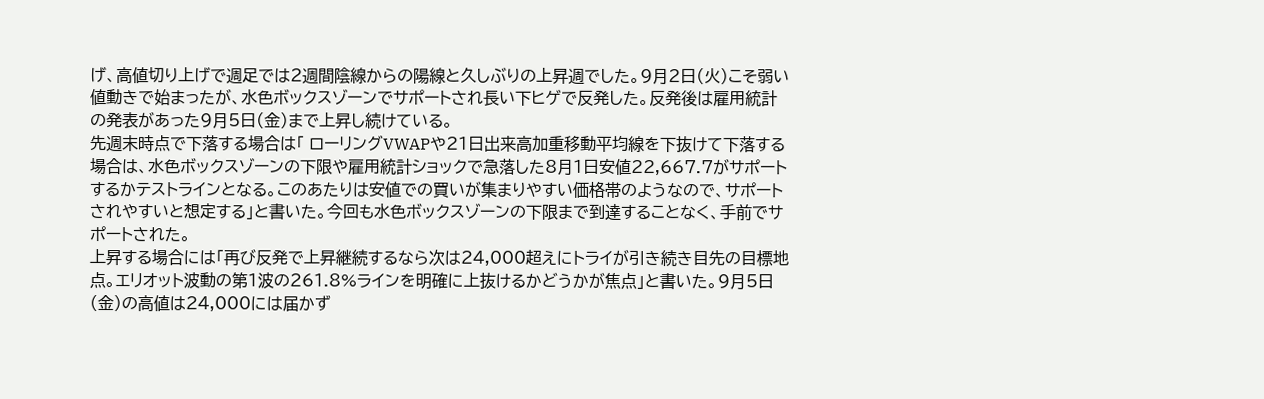げ、高値切り上げで週足では2週間陰線からの陽線と久しぶりの上昇週でした。9月2日(火)こそ弱い値動きで始まったが、水色ボックスゾーンでサポートされ長い下ヒゲで反発した。反発後は雇用統計の発表があった9月5日(金)まで上昇し続けている。
先週末時点で下落する場合は「 ローリングVWAPや21日出来高加重移動平均線を下抜けて下落する場合は、水色ボックスゾーンの下限や雇用統計ショックで急落した8月1日安値22,667.7がサポートするかテストラインとなる。このあたりは安値での買いが集まりやすい価格帯のようなので、サポートされやすいと想定する」と書いた。今回も水色ボックスゾーンの下限まで到達することなく、手前でサポートされた。
上昇する場合には「再び反発で上昇継続するなら次は24,000超えにトライが引き続き目先の目標地点。エリオット波動の第1波の261.8%ラインを明確に上抜けるかどうかが焦点」と書いた。9月5日(金)の高値は24,000には届かず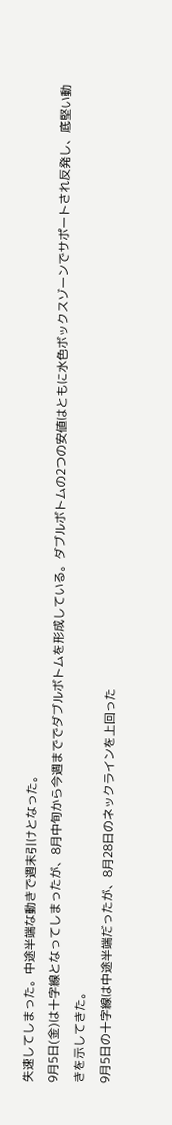失速してしまった。中途半端な動きで週末引けとなった。
9月5日(金)は十字線となってしまったが、8月中旬から今週まででダブルボトムを形成している。ダブルボトムの2つの安値はともに水色ボックスゾーンでサポートされ反発し、底堅い動きを示してきた。
9月5日の十字線は中途半端だったが、8月28日のネックラインを上回った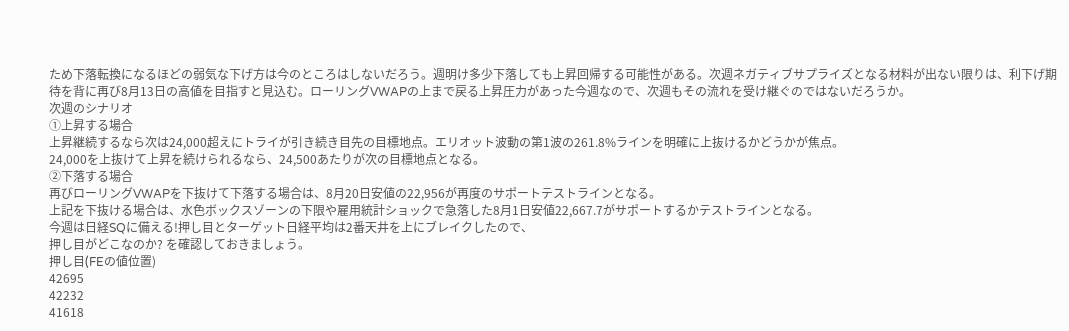ため下落転換になるほどの弱気な下げ方は今のところはしないだろう。週明け多少下落しても上昇回帰する可能性がある。次週ネガティブサプライズとなる材料が出ない限りは、利下げ期待を背に再び8月13日の高値を目指すと見込む。ローリングVWAPの上まで戻る上昇圧力があった今週なので、次週もその流れを受け継ぐのではないだろうか。
次週のシナリオ
①上昇する場合
上昇継続するなら次は24,000超えにトライが引き続き目先の目標地点。エリオット波動の第1波の261.8%ラインを明確に上抜けるかどうかが焦点。
24,000を上抜けて上昇を続けられるなら、24,500あたりが次の目標地点となる。
②下落する場合
再びローリングVWAPを下抜けて下落する場合は、8月20日安値の22,956が再度のサポートテストラインとなる。
上記を下抜ける場合は、水色ボックスゾーンの下限や雇用統計ショックで急落した8月1日安値22,667.7がサポートするかテストラインとなる。
今週は日経SQに備える!押し目とターゲット日経平均は2番天井を上にブレイクしたので、
押し目がどこなのか? を確認しておきましょう。
押し目(FEの値位置)
42695
42232
41618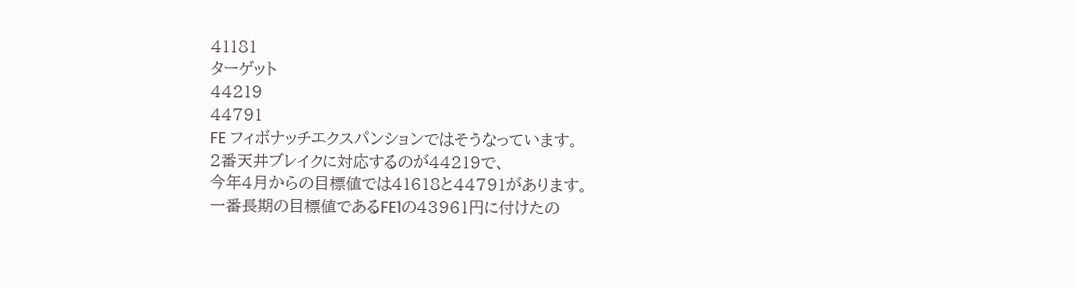41181
ターゲット
44219
44791
FE フィボナッチエクスパンションではそうなっています。
2番天井ブレイクに対応するのが44219で、
今年4月からの目標値では41618と44791があります。
一番長期の目標値であるFE1の43961円に付けたの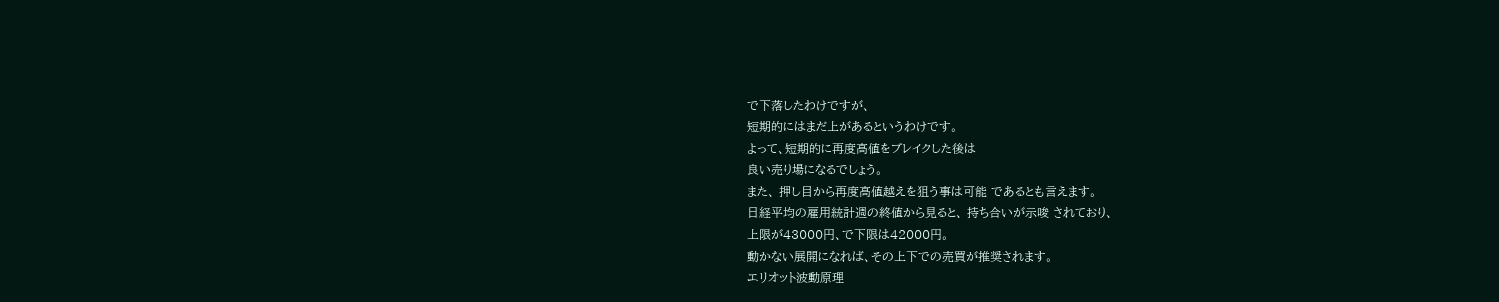で下落したわけですが、
短期的にはまだ上があるというわけです。
よって、短期的に再度高値をブレイクした後は
良い売り場になるでしょう。
また、 押し目から再度高値越えを狙う事は可能 であるとも言えます。
日経平均の雇用統計週の終値から見ると、 持ち合いが示唆 されており、
上限が43000円、で下限は42000円。
動かない展開になれば、その上下での売買が推奨されます。
エリオット波動原理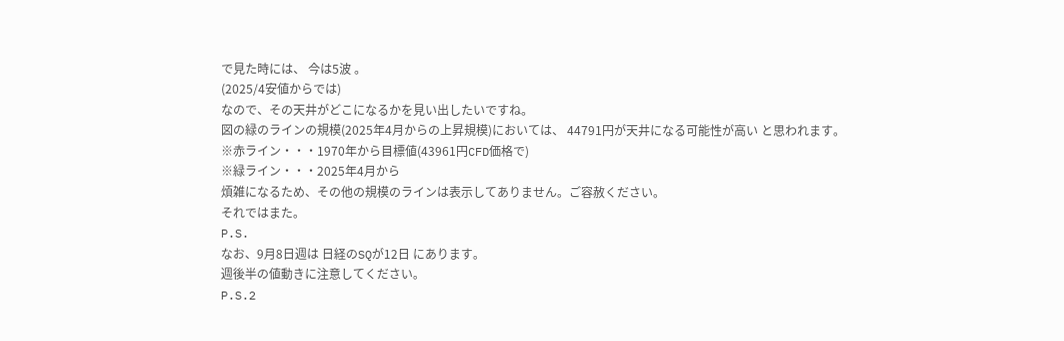で見た時には、 今は5波 。
(2025/4安値からでは)
なので、その天井がどこになるかを見い出したいですね。
図の緑のラインの規模(2025年4月からの上昇規模)においては、 44791円が天井になる可能性が高い と思われます。
※赤ライン・・・1970年から目標値(43961円CFD価格で)
※緑ライン・・・2025年4月から
煩雑になるため、その他の規模のラインは表示してありません。ご容赦ください。
それではまた。
P.S.
なお、9月8日週は 日経のSQが12日 にあります。
週後半の値動きに注意してください。
P.S.2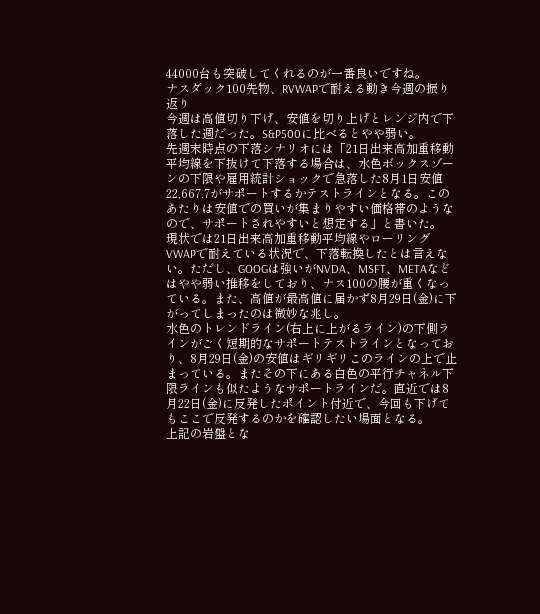44000台も突破してくれるのが一番良いですね。
ナスダック100先物、RVWAPで耐える動き今週の振り返り
今週は高値切り下げ、安値を切り上げとレンジ内で下落した週だった。S&P500に比べるとやや弱い。
先週末時点の下落シナリオには「21日出来高加重移動平均線を下抜けて下落する場合は、水色ボックスゾーンの下限や雇用統計ショックで急落した8月1日安値22,667.7がサポートするかテストラインとなる。このあたりは安値での買いが集まりやすい価格帯のようなので、サポートされやすいと想定する」と書いた。
現状では21日出来高加重移動平均線やローリングVWAPで耐えている状況で、下落転換したとは言えない。ただし、GOOGは強いがNVDA、MSFT、METAなどはやや弱い推移をしており、ナス100の腰が重くなっている。また、高値が最高値に届かず8月29日(金)に下がってしまったのは微妙な兆し。
水色のトレンドライン(右上に上がるライン)の下側ラインがごく短期的なサポートテストラインとなっており、8月29日(金)の安値はギリギリこのラインの上で止まっている。またその下にある白色の平行チャネル下限ラインも似たようなサポートラインだ。直近では8月22日(金)に反発したポイント付近で、今回も下げてもここで反発するのかを確認したい場面となる。
上記の岩盤とな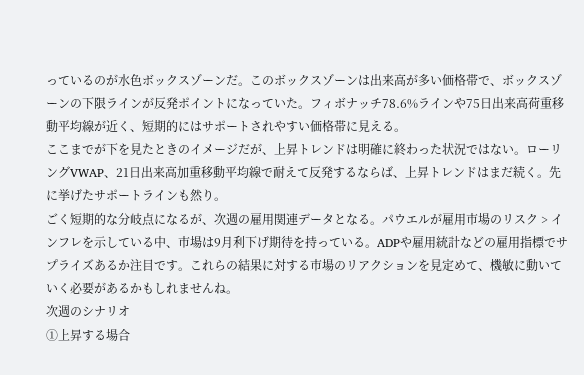っているのが水色ボックスゾーンだ。このボックスゾーンは出来高が多い価格帯で、ボックスゾーンの下限ラインが反発ポイントになっていた。フィボナッチ78.6%ラインや75日出来高荷重移動平均線が近く、短期的にはサポートされやすい価格帯に見える。
ここまでが下を見たときのイメージだが、上昇トレンドは明確に終わった状況ではない。ローリングVWAP、21日出来高加重移動平均線で耐えて反発するならば、上昇トレンドはまだ続く。先に挙げたサポートラインも然り。
ごく短期的な分岐点になるが、次週の雇用関連データとなる。パウエルが雇用市場のリスク > インフレを示している中、市場は9月利下げ期待を持っている。ADPや雇用統計などの雇用指標でサプライズあるか注目です。これらの結果に対する市場のリアクションを見定めて、機敏に動いていく必要があるかもしれませんね。
次週のシナリオ
①上昇する場合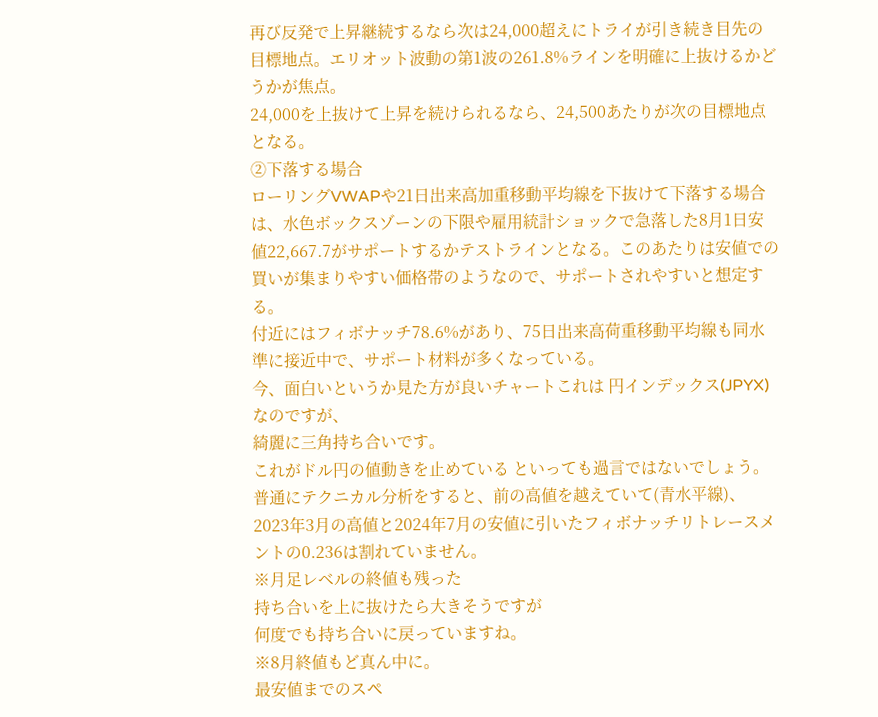再び反発で上昇継続するなら次は24,000超えにトライが引き続き目先の目標地点。エリオット波動の第1波の261.8%ラインを明確に上抜けるかどうかが焦点。
24,000を上抜けて上昇を続けられるなら、24,500あたりが次の目標地点となる。
②下落する場合
ローリングVWAPや21日出来高加重移動平均線を下抜けて下落する場合は、水色ボックスゾーンの下限や雇用統計ショックで急落した8月1日安値22,667.7がサポートするかテストラインとなる。このあたりは安値での買いが集まりやすい価格帯のようなので、サポートされやすいと想定する。
付近にはフィボナッチ78.6%があり、75日出来高荷重移動平均線も同水準に接近中で、サポート材料が多くなっている。
今、面白いというか見た方が良いチャートこれは 円インデックス(JPYX) なのですが、
綺麗に三角持ち合いです。
これがドル円の値動きを止めている といっても過言ではないでしょう。
普通にテクニカル分析をすると、前の高値を越えていて(青水平線)、
2023年3月の高値と2024年7月の安値に引いたフィボナッチリトレースメントの0.236は割れていません。
※月足レベルの終値も残った
持ち合いを上に抜けたら大きそうですが
何度でも持ち合いに戻っていますね。
※8月終値もど真ん中に。
最安値までのスペ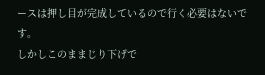ースは押し目が完成しているので行く必要はないです。
しかしこのままじり下げで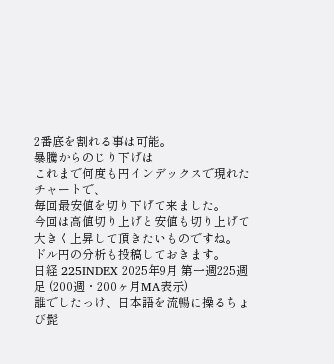2番底を割れる事は可能。
暴騰からのじり下げは
これまで何度も円インデックスで現れたチャートで、
毎回最安値を切り下げて来ました。
今回は高値切り上げと安値も切り上げて
大きく上昇して頂きたいものですね。
ドル円の分析も投稿しておきます。
日経 225INDEX 2025年9月 第一週225週足 (200週・200ヶ月MA表示)
誰でしたっけ、日本語を流暢に操るちょび髭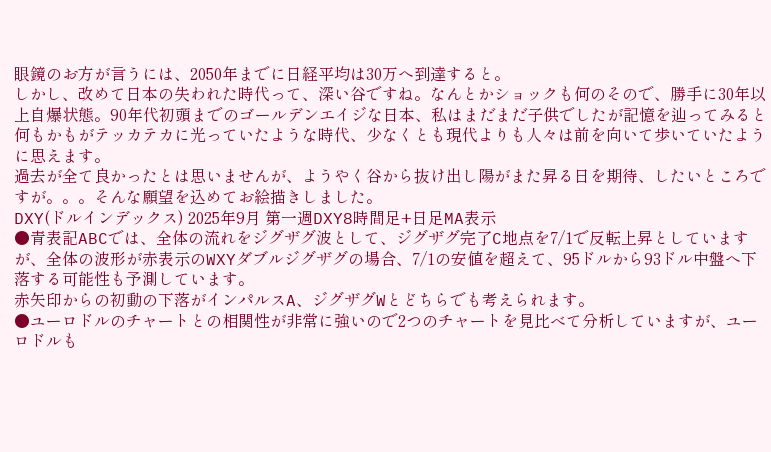眼鏡のお方が言うには、2050年までに日経平均は30万へ到達すると。
しかし、改めて日本の失われた時代って、深い谷ですね。なんとかショックも何のそので、勝手に30年以上自爆状態。90年代初頭までのゴールデンエイジな日本、私はまだまだ子供でしたが記憶を辿ってみると何もかもがテッカテカに光っていたような時代、少なくとも現代よりも人々は前を向いて歩いていたように思えます。
過去が全て良かったとは思いませんが、ようやく谷から抜け出し陽がまた昇る日を期待、したいところですが。。。そんな願望を込めてお絵描きしました。
DXY(ドルインデックス) 2025年9月 第一週DXY8時間足+日足MA表示
●青表記ABCでは、全体の流れをジグザグ波として、ジグザグ完了C地点を7/1で反転上昇としていますが、全体の波形が赤表示のWXYダブルジグザグの場合、7/1の安値を超えて、95ドルから93ドル中盤へ下落する可能性も予測しています。
赤矢印からの初動の下落がインパルスA、ジグザグWとどちらでも考えられます。
●ユーロドルのチャートとの相関性が非常に強いので2つのチャートを見比べて分析していますが、ユーロドルも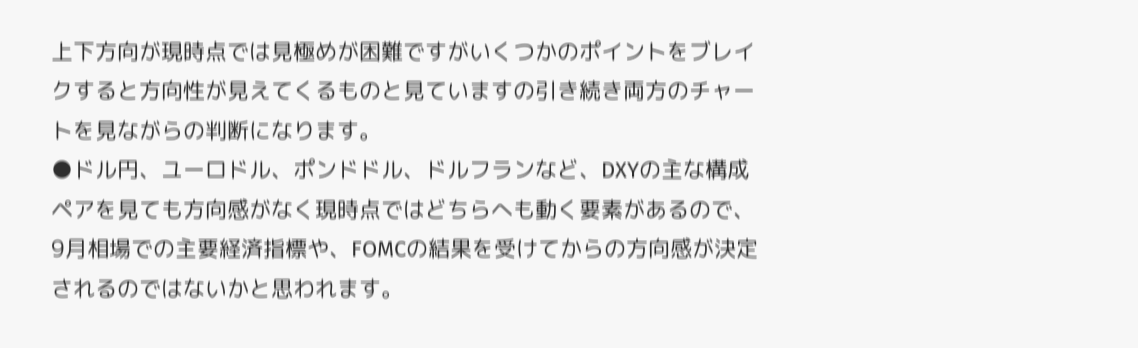上下方向が現時点では見極めが困難ですがいくつかのポイントをブレイクすると方向性が見えてくるものと見ていますの引き続き両方のチャートを見ながらの判断になります。
●ドル円、ユーロドル、ポンドドル、ドルフランなど、DXYの主な構成ペアを見ても方向感がなく現時点ではどちらへも動く要素があるので、9月相場での主要経済指標や、FOMCの結果を受けてからの方向感が決定されるのではないかと思われます。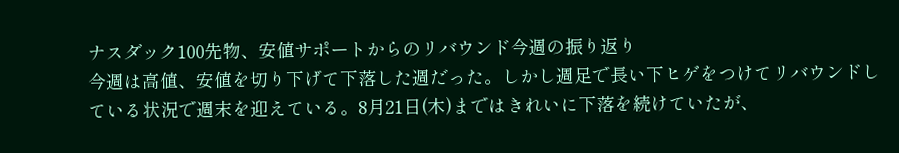ナスダック100先物、安値サポートからのリバウンド今週の振り返り
今週は高値、安値を切り下げて下落した週だった。しかし週足で長い下ヒゲをつけてリバウンドしている状況で週末を迎えている。8月21日(木)まではきれいに下落を続けていたが、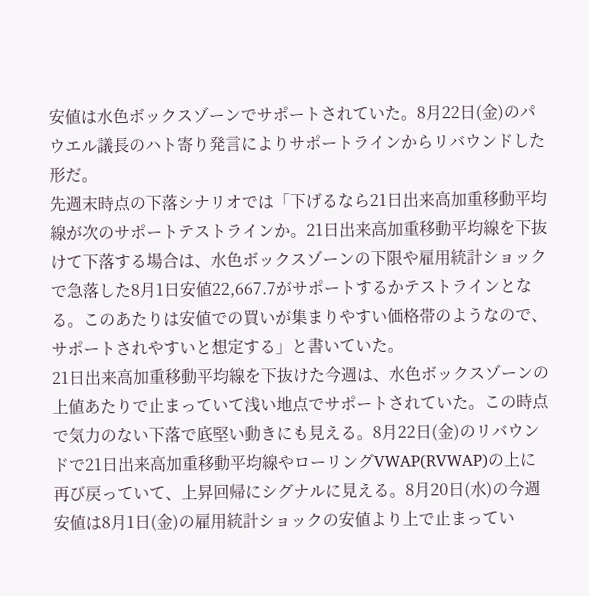安値は水色ボックスゾーンでサポートされていた。8月22日(金)のパウエル議長のハト寄り発言によりサポートラインからリバウンドした形だ。
先週末時点の下落シナリオでは「下げるなら21日出来高加重移動平均線が次のサポートテストラインか。21日出来高加重移動平均線を下抜けて下落する場合は、水色ボックスゾーンの下限や雇用統計ショックで急落した8月1日安値22,667.7がサポートするかテストラインとなる。このあたりは安値での買いが集まりやすい価格帯のようなので、サポートされやすいと想定する」と書いていた。
21日出来高加重移動平均線を下抜けた今週は、水色ボックスゾーンの上値あたりで止まっていて浅い地点でサポートされていた。この時点で気力のない下落で底堅い動きにも見える。8月22日(金)のリバウンドで21日出来高加重移動平均線やローリングVWAP(RVWAP)の上に再び戻っていて、上昇回帰にシグナルに見える。8月20日(水)の今週安値は8月1日(金)の雇用統計ショックの安値より上で止まってい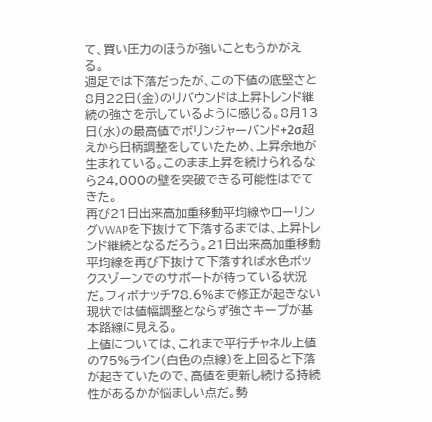て、買い圧力のほうが強いこともうかがえる。
週足では下落だったが、この下値の底堅さと8月22日(金)のリバウンドは上昇トレンド継続の強さを示しているように感じる。8月13日(水)の最高値でボリンジャーバンド+2σ超えから日柄調整をしていたため、上昇余地が生まれている。このまま上昇を続けられるなら24,000の壁を突破できる可能性はでてきた。
再び21日出来高加重移動平均線やローリングVWAPを下抜けて下落するまでは、上昇トレンド継続となるだろう。21日出来高加重移動平均線を再び下抜けて下落すれば水色ボックスゾーンでのサポートが待っている状況だ。フィボナッチ78.6%まで修正が起きない現状では値幅調整とならず強さキープが基本路線に見える。
上値については、これまで平行チャネル上値の75%ライン(白色の点線)を上回ると下落が起きていたので、高値を更新し続ける持続性があるかが悩ましい点だ。勢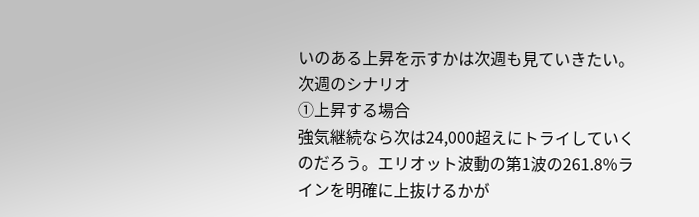いのある上昇を示すかは次週も見ていきたい。
次週のシナリオ
①上昇する場合
強気継続なら次は24,000超えにトライしていくのだろう。エリオット波動の第1波の261.8%ラインを明確に上抜けるかが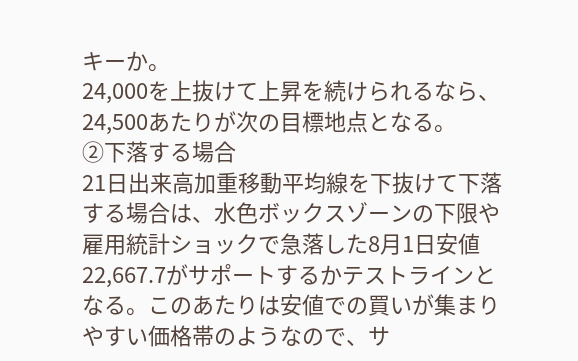キーか。
24,000を上抜けて上昇を続けられるなら、24,500あたりが次の目標地点となる。
②下落する場合
21日出来高加重移動平均線を下抜けて下落する場合は、水色ボックスゾーンの下限や雇用統計ショックで急落した8月1日安値22,667.7がサポートするかテストラインとなる。このあたりは安値での買いが集まりやすい価格帯のようなので、サ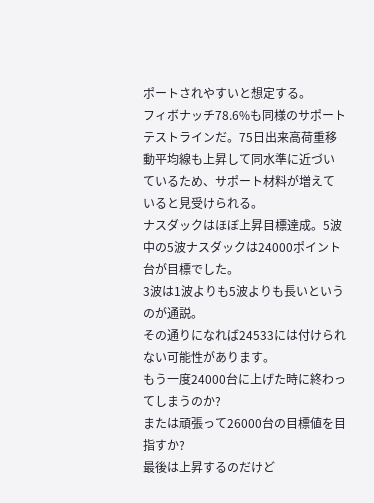ポートされやすいと想定する。
フィボナッチ78.6%も同様のサポートテストラインだ。75日出来高荷重移動平均線も上昇して同水準に近づいているため、サポート材料が増えていると見受けられる。
ナスダックはほぼ上昇目標達成。5波中の5波ナスダックは24000ポイント台が目標でした。
3波は1波よりも5波よりも長いというのが通説。
その通りになれば24533には付けられない可能性があります。
もう一度24000台に上げた時に終わってしまうのか?
または頑張って26000台の目標値を目指すか?
最後は上昇するのだけど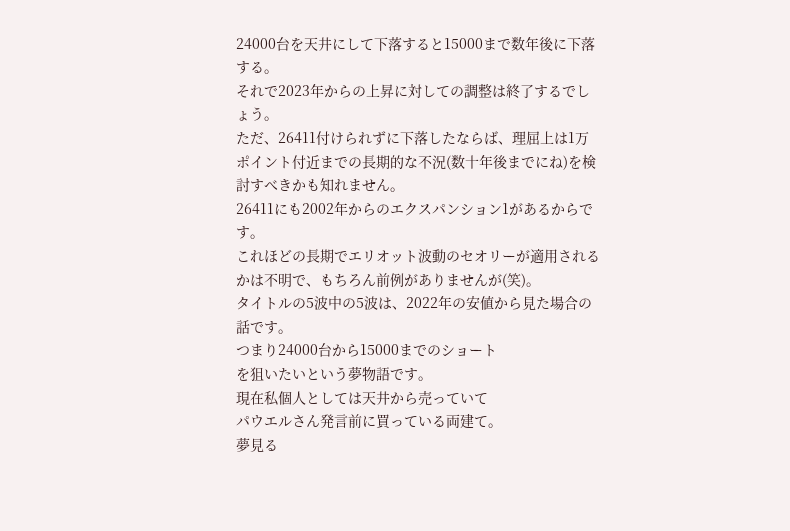24000台を天井にして下落すると15000まで数年後に下落する。
それで2023年からの上昇に対しての調整は終了するでしょう。
ただ、26411付けられずに下落したならば、理屈上は1万ポイント付近までの長期的な不況(数十年後までにね)を検討すべきかも知れません。
26411にも2002年からのエクスパンション1があるからです。
これほどの長期でエリオット波動のセオリーが適用されるかは不明で、もちろん前例がありませんが(笑)。
タイトルの5波中の5波は、2022年の安値から見た場合の話です。
つまり24000台から15000までのショート
を狙いたいという夢物語です。
現在私個人としては天井から売っていて
パウエルさん発言前に買っている両建て。
夢見る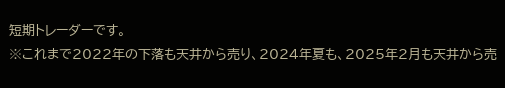短期トレーダーです。
※これまで2022年の下落も天井から売り、2024年夏も、2025年2月も天井から売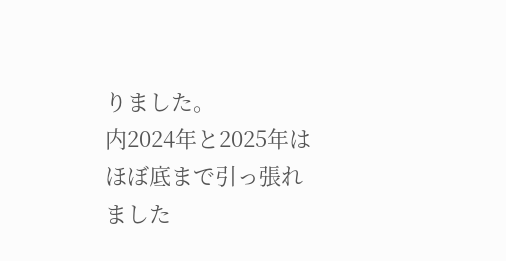りました。
内2024年と2025年はほぼ底まで引っ張れました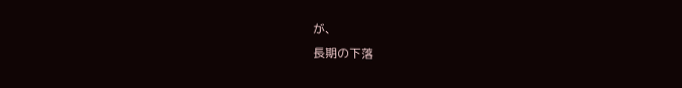が、
長期の下落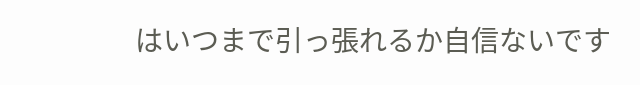はいつまで引っ張れるか自信ないです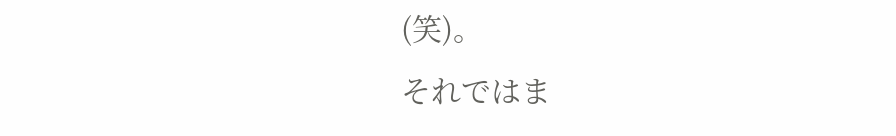(笑)。
それではま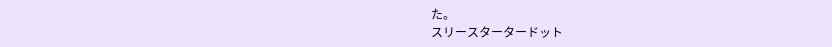た。
スリースタータードット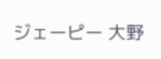ジェーピー 大野